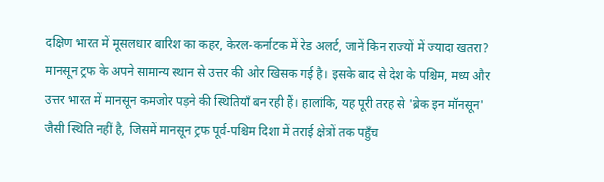दक्षिण भारत में मूसलधार बारिश का कहर, केरल-कर्नाटक में रेड अलर्ट, जानें किन राज्यों में ज्यादा खतरा?
मानसून ट्रफ के अपने सामान्य स्थान से उत्तर की ओर खिसक गई है। इसके बाद से देश के पश्चिम, मध्य और उत्तर भारत में मानसून कमजोर पड़ने की स्थितियाँ बन रही हैं। हालांकि, यह पूरी तरह से 'ब्रेक इन मॉनसून' जैसी स्थिति नहीं है, जिसमें मानसून ट्रफ पूर्व-पश्चिम दिशा में तराई क्षेत्रों तक पहुँच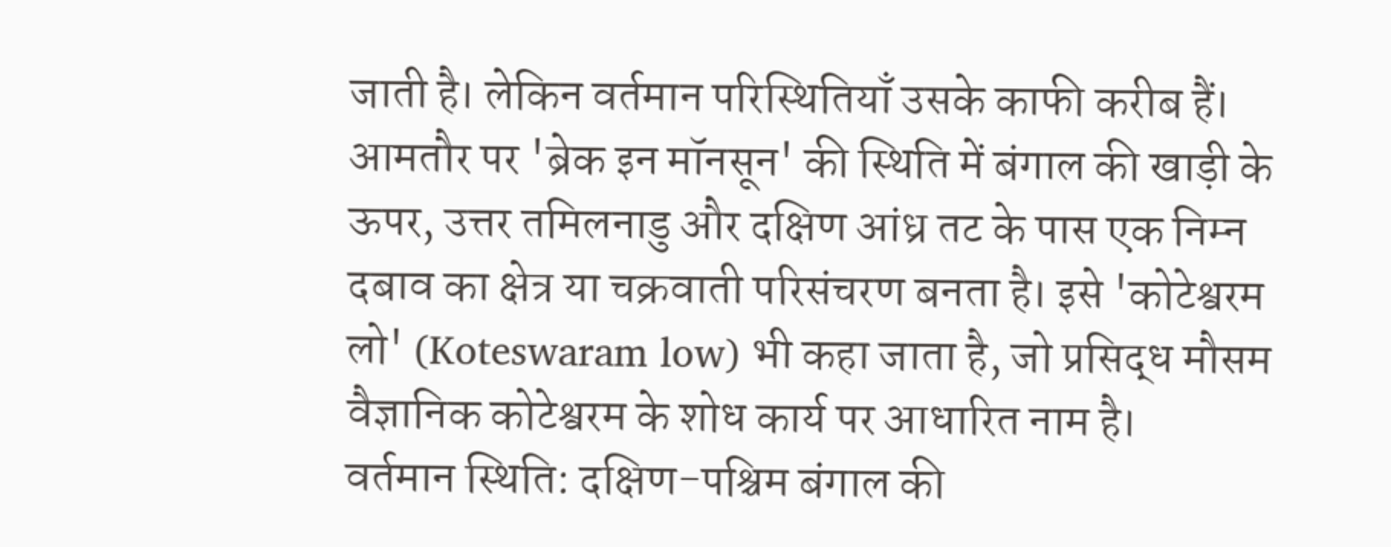जाती है। लेकिन वर्तमान परिस्थितियाँ उसके काफी करीब हैं। आमतौर पर 'ब्रेक इन मॉनसून' की स्थिति में बंगाल की खाड़ी के ऊपर, उत्तर तमिलनाडु और दक्षिण आंध्र तट के पास एक निम्न दबाव का क्षेत्र या चक्रवाती परिसंचरण बनता है। इसे 'कोटेश्वरम लो' (Koteswaram low) भी कहा जाता है, जो प्रसिद्ध मौसम वैज्ञानिक कोटेश्वरम के शोध कार्य पर आधारित नाम है।
वर्तमान स्थिति: दक्षिण-पश्चिम बंगाल की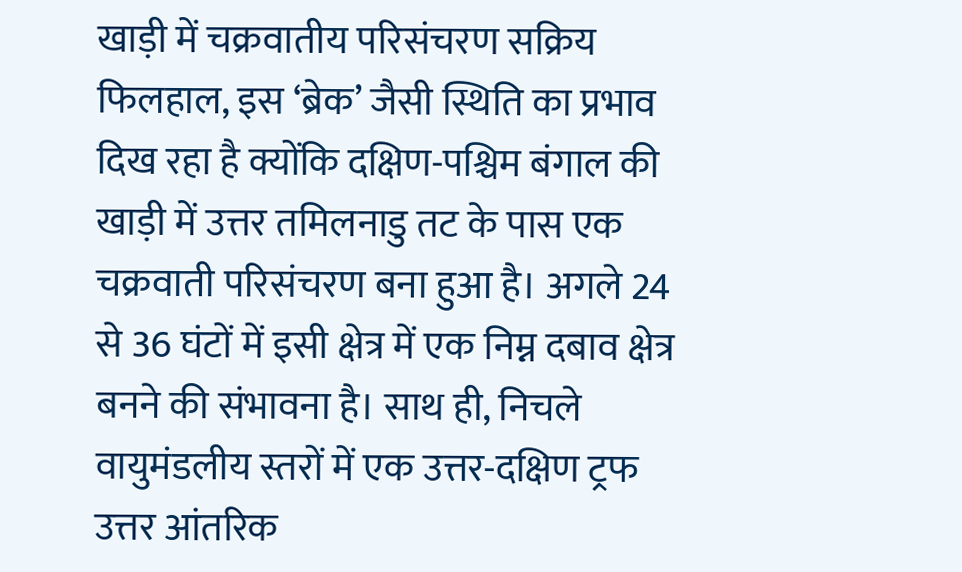खाड़ी में चक्रवातीय परिसंचरण सक्रिय
फिलहाल, इस ‘ब्रेक’ जैसी स्थिति का प्रभाव दिख रहा है क्योंकि दक्षिण-पश्चिम बंगाल की खाड़ी में उत्तर तमिलनाडु तट के पास एक चक्रवाती परिसंचरण बना हुआ है। अगले 24 से 36 घंटों में इसी क्षेत्र में एक निम्न दबाव क्षेत्र बनने की संभावना है। साथ ही, निचले वायुमंडलीय स्तरों में एक उत्तर-दक्षिण ट्रफ उत्तर आंतरिक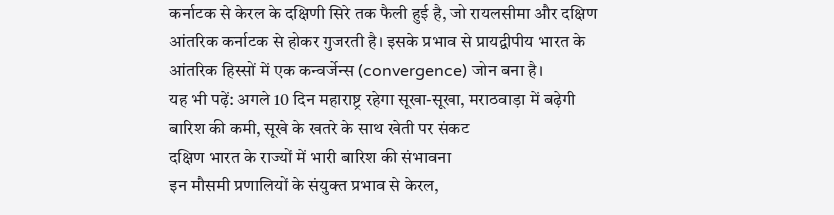कर्नाटक से केरल के दक्षिणी सिरे तक फैली हुई है, जो रायलसीमा और दक्षिण आंतरिक कर्नाटक से होकर गुजरती है। इसके प्रभाव से प्रायद्वीपीय भारत के आंतरिक हिस्सों में एक कन्वर्जेन्स (convergence) जोन बना है।
यह भी पढ़ें: अगले 10 दिन महाराष्ट्र रहेगा सूखा-सूखा, मराठवाड़ा में बढ़ेगी बारिश की कमी, सूखे के खतरे के साथ खेती पर संकट
दक्षिण भारत के राज्यों में भारी बारिश की संभावना
इन मौसमी प्रणालियों के संयुक्त प्रभाव से केरल,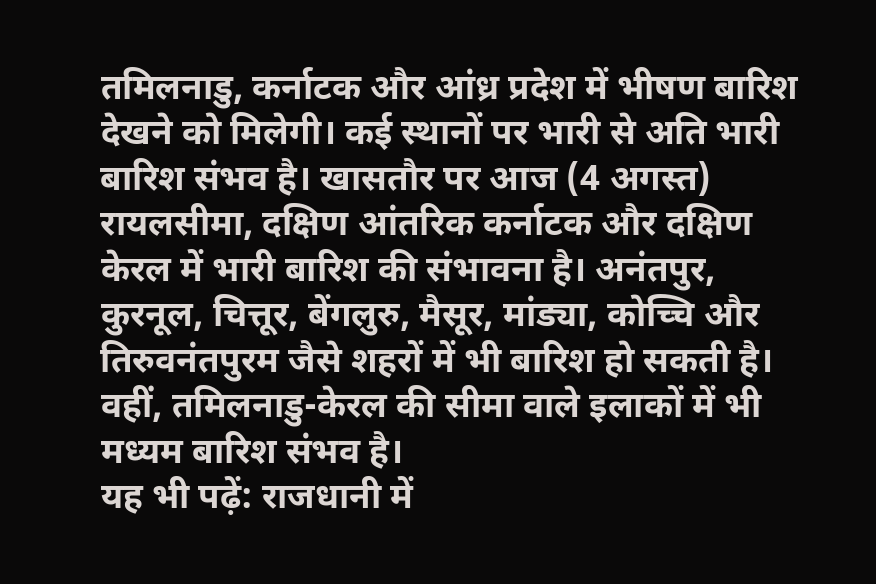तमिलनाडु, कर्नाटक और आंध्र प्रदेश में भीषण बारिश देखने को मिलेगी। कई स्थानों पर भारी से अति भारी बारिश संभव है। खासतौर पर आज (4 अगस्त) रायलसीमा, दक्षिण आंतरिक कर्नाटक और दक्षिण केरल में भारी बारिश की संभावना है। अनंतपुर, कुरनूल, चित्तूर, बेंगलुरु, मैसूर, मांड्या, कोच्चि और तिरुवनंतपुरम जैसे शहरों में भी बारिश हो सकती है। वहीं, तमिलनाडु-केरल की सीमा वाले इलाकों में भी मध्यम बारिश संभव है।
यह भी पढ़ें: राजधानी में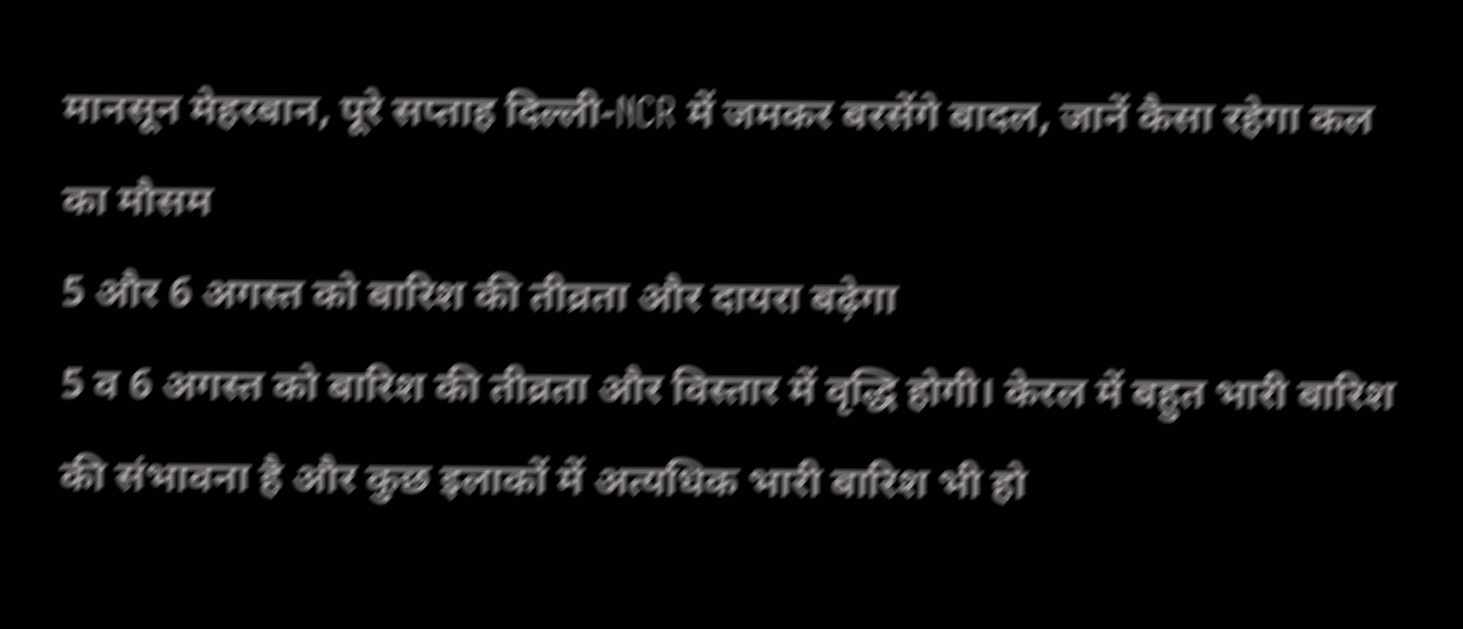मानसून मेहरबान, पूरे सप्ताह दिल्ली-NCR में जमकर बरसेंगे बादल, जानें कैसा रहेगा कल का मौसम
5 और 6 अगस्त को बारिश की तीव्रता और दायरा बढ़ेगा
5 व 6 अगस्त को बारिश की तीव्रता और विस्तार में वृद्धि होगी। केरल में बहुत भारी बारिश की संभावना है और कुछ इलाकों में अत्यधिक भारी बारिश भी हो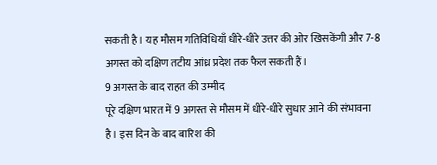सकती है। यह मौसम गतिविधियाँ धीरे-धीरे उत्तर की ओर खिसकेंगी और 7-8 अगस्त को दक्षिण तटीय आंध्र प्रदेश तक फैल सकती हैं।
9 अगस्त के बाद राहत की उम्मीद
पूरे दक्षिण भारत में 9 अगस्त से मौसम में धीरे-धीरे सुधार आने की संभावना है। इस दिन के बाद बारिश की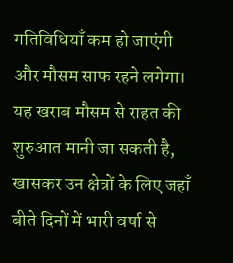गतिविधियाँ कम हो जाएंगी और मौसम साफ रहने लगेगा। यह खराब मौसम से राहत की शुरुआत मानी जा सकती है, खासकर उन क्षेत्रों के लिए जहाँ बीते दिनों में भारी वर्षा से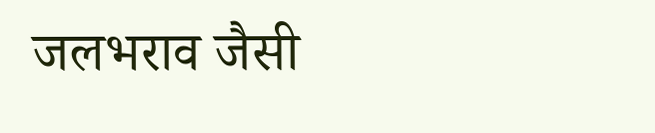जलभराव जैसी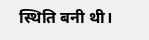स्थिति बनी थी।